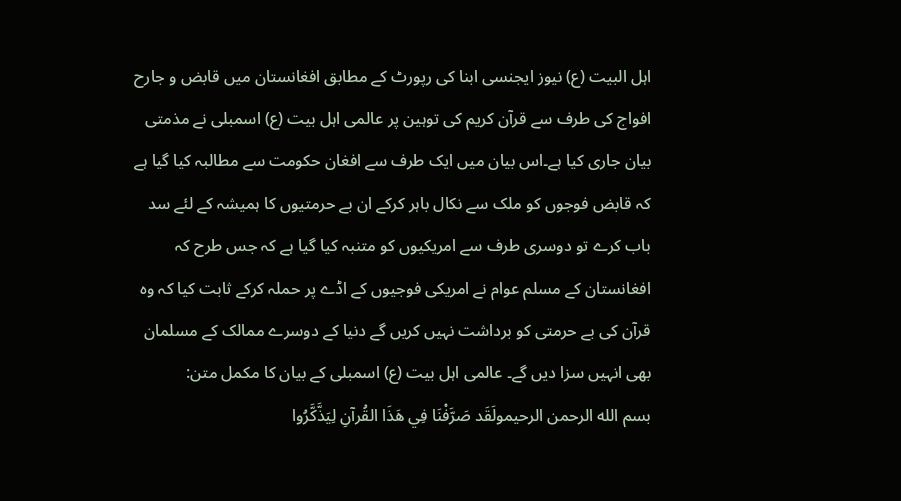اہل البیت (ع) نیوز ایجنسی ابنا کی رپورٹ کے مطابق افغانستان میں قابض و جارح افواج کی طرف سے قرآن کریم کی توہین پر عالمی اہل بیت (ع) اسمبلی نے مذمتی بیان جاری کیا ہے۔اس بیان میں ایک طرف سے افغان حکومت سے مطالبہ کیا گیا ہے کہ قابض فوجوں کو ملک سے نکال باہر کرکے ان بے حرمتیوں کا ہمیشہ کے لئے سد باب کرے تو دوسری طرف سے امریکیوں کو متنبہ کیا گیا ہے کہ جس طرح کہ افغانستان کے مسلم عوام نے امریکی فوجیوں کے اڈے پر حملہ کرکے ثابت کیا کہ وہ قرآن کی بے حرمتی کو برداشت نہیں کریں گے دنیا کے دوسرے ممالک کے مسلمان بھی انہیں سزا دیں گے۔ عالمی اہل بیت (ع) اسمبلی کے بیان کا مکمل متن:
بسم الله الرحمن الرحیمولَقَد صَرَّفْنَا فِي هَذَا القُرآنِ لِيَذَّكَّرُوا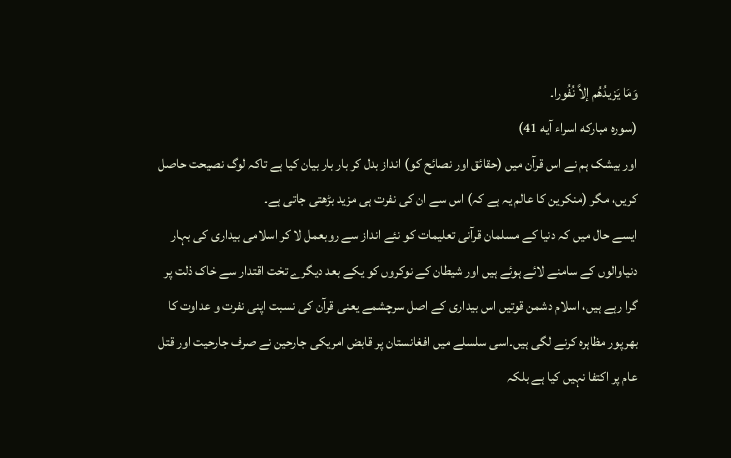وَمَا يَزيدُهُم إلاَّ نُفُورا۔
(سوره مبارکه اسراء آیه 41)
اور بیشک ہم نے اس قرآن میں (حقائق اور نصائح کو) انداز بدل کر بار بار بیان کیا ہے تاکہ لوگ نصیحت حاصل کریں، مگر (منکرین کا عالم یہ ہے کہ) اس سے ان کی نفرت ہی مزید بڑھتی جاتی ہے۔
ایسے حال میں کہ دنیا کے مسلمان قرآنی تعلیمات کو نئے انداز سے روبعمل لا کر اسلامی بیداری کی بہار دنیاوالوں کے سامنے لائے ہوئے ہیں اور شیطان کے نوکروں کو یکے بعد دیگرے تخت اقتدار سے خاک ذلت پر گرا رہے ہیں، اسلام دشمن قوتیں اس بیداری کے اصل سرچشمے یعنی قرآن کی نسبت اپنی نفرت و عداوت کا بھرپور مظاہرہ کرنے لگی ہیں۔اسی سلسلے میں افغانستان پر قابض امریکی جارحین نے صرف جارحیت اور قتل عام پر اکتفا نہیں کیا ہے بلکہ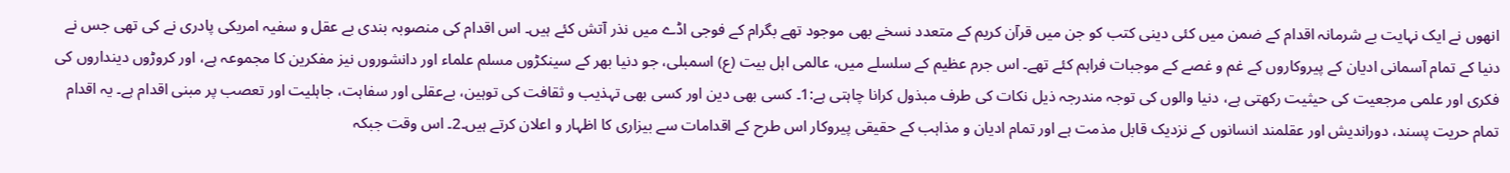انھوں نے ایک نہایت بے شرمانہ اقدام کے ضمن میں کئی دینی کتب کو جن میں قرآن کریم کے متعدد نسخے بھی موجود تھے بگرام کے فوجی اڈے میں نذر آتش کئے ہیں۔ اس اقدام کی منصوبہ بندی بے عقل و سفیہ امریکی پادری نے کی تھی جس نے دنیا کے تمام آسمانی ادیان کے پیروکاروں کے غم و غصے کے موجبات فراہم کئے تھے۔ اس جرم عظیم کے سلسلے میں، عالمی اہل بیت (ع) اسمبلی، جو دنیا بھر کے سینکڑوں مسلم علماء اور دانشوروں نیز مفکرین کا مجموعہ ہے، اور کروڑوں دینداروں کی فکری اور علمی مرجعیت کی حیثیت رکھتی ہے، دنیا والوں کی توجہ مندرجہ ذیل نکات کی طرف مبذول کرانا چاہتی ہے:1۔ کسی بھی دین اور کسی بھی تہذیب و ثقافت کی توہین، بےعقلی اور سفاہت، جاہلیت اور تعصب پر مبنی اقدام ہے۔ یہ اقدام تمام حریت پسند، دوراندیش اور عقلمند انسانوں کے نزدیک قابل مذمت ہے اور تمام ادیان و مذاہب کے حقیقی پیروکار اس طرح کے اقدامات سے بیزاری کا اظہار و اعلان کرتے ہیں۔2۔ اس وقت جبکہ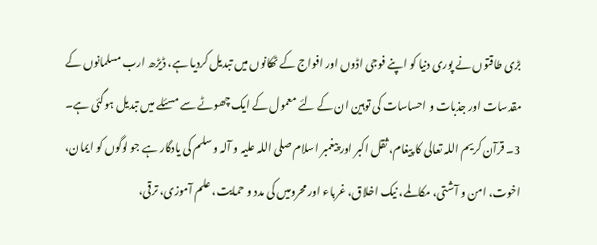بڑی طاقتوں نے پوری دنیا کو اپنے فوجی اڈوں اور افواج کے ٹھکانوں میں تبدیل کردیا ہے، ڈیڑھ ارب مسلمانوں کے مقدسات اور جذبات و احساسات کی توہین ان کے لئے معمول کے ایک چھوٹے سے مسئلے میں تبدیل ہوگئی ہے۔ 3۔ قرآن کریم اللہ تعالی کا پیغام، ثقل اکبر اور پیغمبر اسلام صلی اللہ علیہ و آلہ و سلم کی یادگار ہے جو لوگوں کو ایمان، اخوت، امن و آشتی، مکالمے، نیک اخلاق، غرباء اور محرومیں کی مدد و حمایت، علم آموزی، ترقی،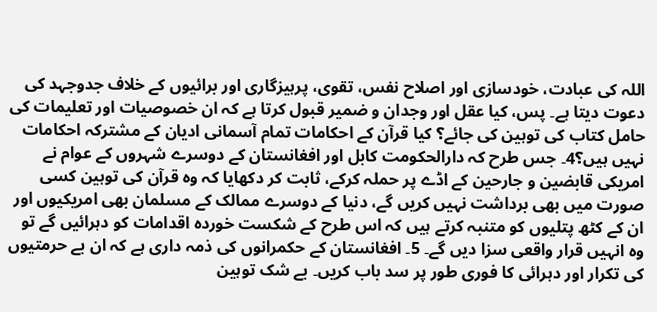اللہ کی عبادت، خودسازی اور اصلاح نفس، تقوی، پرہیزگاری اور برائیوں کے خلاف جدوجہد کی دعوت دیتا ہے۔ پس، کیا عقل اور وجدان و ضمیر قبول کرتا ہے کہ ان خصوصیات اور تعلیمات کی حامل کتاب کی توہین کی جائے؟ کیا قرآن کے احکامات تمام آسمانی ادیان کے مشترکہ احکامات نہیں ہیں؟4۔ جس طرح کہ دارالحکومت کابل اور افغانستان کے دوسرے شہروں کے عوام نے امریکی قابضین و جارحین کے اڈے پر حملہ کرکے، ثابت کر دکھایا کہ وہ قرآن کی توہین کسی صورت میں بھی برداشت نہیں کریں گے، دنیا کے دوسرے ممالک کے مسلمان بھی امریکیوں اور ان کے کٹھ پتلیوں کو متنبہ کرتے ہیں کہ اس طرح کے شکست خوردہ اقدامات کو دہرائیں گے تو وہ انہیں قرار واقعی سزا دیں گے۔ 5۔ افغانستان کے حکمرانوں کی ذمہ داری ہے کہ ان بے حرمتیوں کی تکرار اور دہرائی کا فوری طور پر سد باب کریں۔ بے شک توہین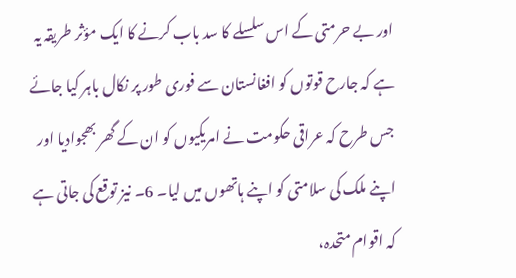اور بے حرمتی کے اس سلسلے کا سد باب کرنے کا ایک مؤثر طریقہ یہ ہے کہ جارح قوتوں کو افغانستان سے فوری طور پر نکال باہر کیا جائے جس طرح کہ عراقی حکومت نے امریکیوں کو ان کے گھر بھجوادیا اور اپنے ملک کی سلامتی کو اپنے ہاتھوں میں لیا۔ 6۔ نیز توقع کی جاتی ہے کہ اقوام متحدہ،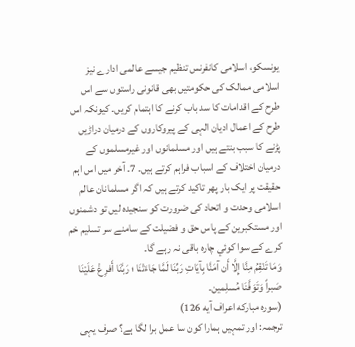یونسکو، اسلامی کانفرنس تنظیم جیسے عالمی ادارے نیز اسلامی ممالک کی حکومتیں بھی قانونی راستوں سے اس طرح کے اقدامات کا سد باب کرنے کا اہتمام کریں۔ کیونکہ اس طرح کے اعمال ادیان الہی کے پیروکاروں کے درمیان دراڑیں پڑنے کا سبب بنتے ہیں اور مسلمانوں اور غیرمسلموں کے درمیان اختلاف کے اسباب فراہم کرتے ہیں۔ 7۔ آخر میں اس اہم حقیقت پر ایک بار پھر تاکید کرتے ہیں کہ اگر مسلمانان عالم اسلامی وحدت و اتحاد کی ضرورت کو سنجیدہ لیں تو دشمنوں اور مستکبرین کے پاس حق و فضیلت کے سامنے سر تسلیم خم کرے کے سوا کوئي چارہ باقی نہ رہے گا۔
وَمَا تَنْقِمُ مِنَّا إِلَّا أَن آمَنَّا بِآيَاتِ رَبِّنَا لَمَّا جَاءَتْنَا ؛ رَبَّنَا أَفرِغْ عَلَيْنَا صَبراً وَتَوَفَّنَا مُسلِمين۔
(سوره مبارکه اعراف آیه 126)
ترجمہ: اور تمہیں ہمارا کون سا عمل برا لگا ہے؟ صرف یہی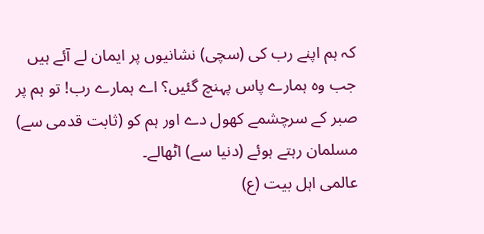کہ ہم اپنے رب کی (سچی) نشانیوں پر ایمان لے آئے ہیں جب وہ ہمارے پاس پہنچ گئیں؟ اے ہمارے رب! تو ہم پر صبر کے سرچشمے کھول دے اور ہم کو (ثابت قدمی سے) مسلمان رہتے ہوئے (دنیا سے) اٹھالے۔
عالمی اہل بیت (ع)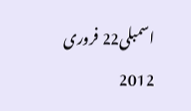اسمبلی22 فروری 2012